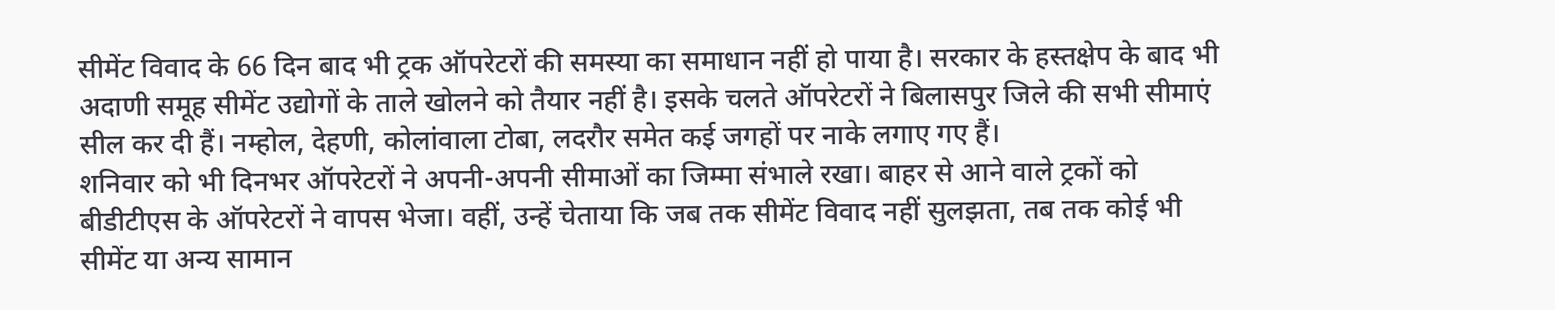सीमेंट विवाद के 66 दिन बाद भी ट्रक ऑपरेटरों की समस्या का समाधान नहीं हो पाया है। सरकार के हस्तक्षेप के बाद भी अदाणी समूह सीमेंट उद्योगों के ताले खोलने को तैयार नहीं है। इसके चलते ऑपरेटरों ने बिलासपुर जिले की सभी सीमाएं सील कर दी हैं। नम्होल, देहणी, कोलांवाला टोबा, लदरौर समेत कई जगहों पर नाके लगाए गए हैं।
शनिवार को भी दिनभर ऑपरेटरों ने अपनी-अपनी सीमाओं का जिम्मा संभाले रखा। बाहर से आने वाले ट्रकों को बीडीटीएस के ऑपरेटरों ने वापस भेजा। वहीं, उन्हें चेताया कि जब तक सीमेंट विवाद नहीं सुलझता, तब तक कोई भी सीमेंट या अन्य सामान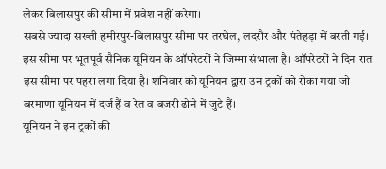लेकर बिलासपुर की सीमा में प्रवेश नहीं करेगा।
सबसे ज्यादा सख्ती हमीरपुर-बिलासपुर सीमा पर तरघेल, लदरौर और पंतेहड़ा में बरती गई। इस सीमा पर भूतपूर्व सैनिक यूनियन के ऑपरेटरों ने जिम्मा संभाला है। ऑपरेटरों ने दिन रात इस सीमा पर पहरा लगा दिया है। शनिवार को यूनियन द्वारा उन ट्रकों को रोका गया जो बरमाणा यूनियन में दर्ज हैं व रेत व बजरी ढोने में जुटे हैं।
यूनियन ने इन ट्रकों की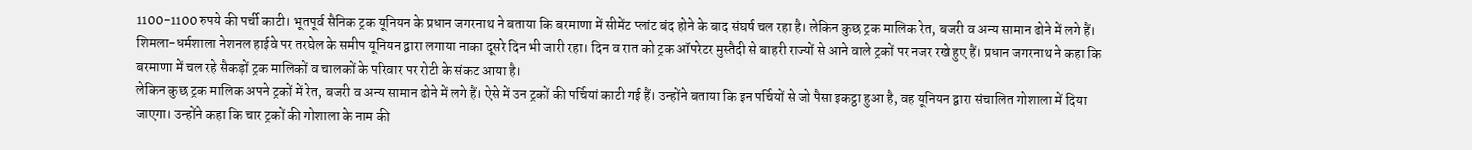1100-1100 रुपये की पर्ची काटी। भूतपूर्व सैनिक ट्रक यूनियन के प्रधान जगरनाथ ने बताया कि बरमाणा में सीमेंट प्लांट बंद होने के बाद संघर्ष चल रहा है। लेकिन कुछ ट्रक मालिक रेत, बजरी व अन्य सामान ढोने में लगे हैं।
शिमला-धर्मशाला नेशनल हाईवे पर तरघेल के समीप यूनियन द्वारा लगाया नाका दूसरे दिन भी जारी रहा। दिन व रात को ट्रक ऑपरेटर मुस्तैदी से बाहरी राज्यों से आने वाले ट्रकों पर नजर रखे हुए हैं। प्रधान जगरनाथ ने कहा कि बरमाणा में चल रहे सैकड़ों ट्रक मालिकों व चालकों के परिवार पर रोटी के संकट आया है।
लेकिन कुछ ट्रक मालिक अपने ट्रकों में रेत, बजरी व अन्य सामान ढोने में लगे हैं। ऐसे में उन ट्रकों की पर्चियां काटी गई हैं। उन्होंने बताया कि इन पर्चियों से जो पैसा इकट्ठा हुआ है, वह यूनियन द्वारा संचालित गोशाला में दिया जाएगा। उन्होंने कहा कि चार ट्रकों की गोशाला के नाम की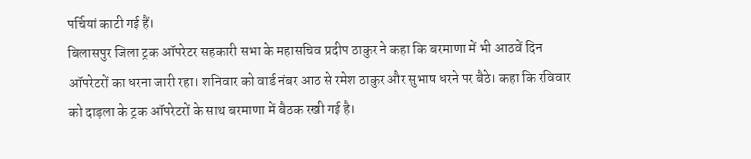पर्चियां काटी गई हैं।
बिलासपुर जिला ट्रक ऑपरेटर सहकारी सभा के महासचिव प्रदीप ठाकुर ने कहा कि बरमाणा में भी आठवें दिन ऑपरेटरों का धरना जारी रहा। शनिवार को वार्ड नंबर आठ से रमेश ठाकुर और सुभाष धरने पर बैठे। कहा कि रविवार को दाड़ला के ट्रक ऑपरेटरों के साथ बरमाणा में बैठक रखी गई है।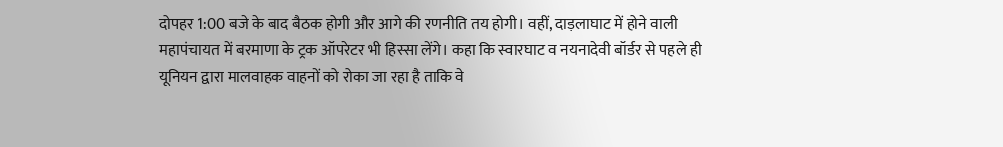दोपहर 1:00 बजे के बाद बैठक होगी और आगे की रणनीति तय होगी। वहीं, दाड़लाघाट में होने वाली महापंचायत में बरमाणा के ट्रक ऑपरेटर भी हिस्सा लेंगे। कहा कि स्वारघाट व नयनादेवी बॉर्डर से पहले ही यूनियन द्वारा मालवाहक वाहनों को रोका जा रहा है ताकि वे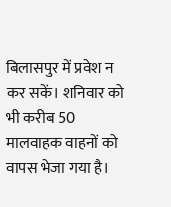बिलासपुर में प्रवेश न कर सकें। शनिवार को भी करीब 50 मालवाहक वाहनों को वापस भेजा गया है।